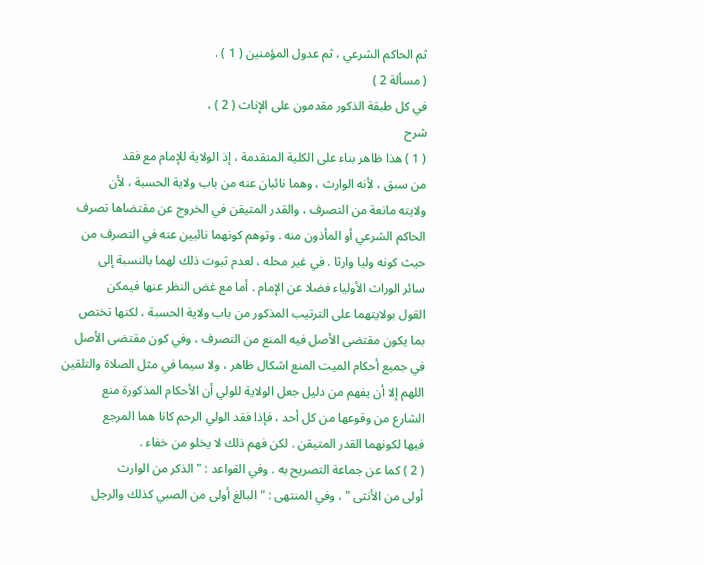ثم الحاكم الشرعي ، ثم عدول المؤمنين ( 1 ) .
( مسألة 2 )
في كل طبقة الذكور مقدمون على الإناث ( 2 ) ،
شرح
( 1 ) هذا ظاهر بناء على الكلية المتقدمة ، إذ الولاية للإمام مع فقد
من سبق ، لأنه الوارث ، وهما نائبان عنه من باب ولاية الحسبة ، لأن
ولايته مانعة من التصرف ، والقدر المتيقن في الخروج عن مقتضاها تصرف
الحاكم الشرعي أو المأذون منه . وتوهم كونهما نائبين عنه في التصرف من
حيث كونه وليا وارثا . في غير محله ، لعدم ثبوت ذلك لهما بالنسبة إلى
سائر الوراث الأولياء فضلا عن الإمام . أما مع غض النظر عنها فيمكن
القول بولايتهما على الترتيب المذكور من باب ولاية الحسبة ، لكنها تختص
بما يكون مقتضى الأصل فيه المنع من التصرف ، وفي كون مقتضى الأصل
في جميع أحكام الميت المنع اشكال ظاهر ، ولا سيما في مثل الصلاة والتلقين
اللهم إلا أن يفهم من دليل جعل الولاية للولي أن الأحكام المذكورة منع
الشارع من وقوعها من كل أحد ، فإذا فقد الولي الرحم كانا هما المرجع
فيها لكونهما القدر المتيقن . لكن فهم ذلك لا يخلو من خفاء .
( 2 ) كما عن جماعة التصريح به . وفي القواعد : " الذكر من الوارث
أولى من الأنثى " ، وفي المنتهى : " البالغ أولى من الصبي كذلك والرجل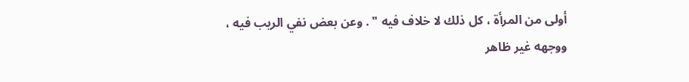أولى من المرأة ، كل ذلك لا خلاف فيه " . وعن بعض نفي الريب فيه ،
ووجهه غير ظاهر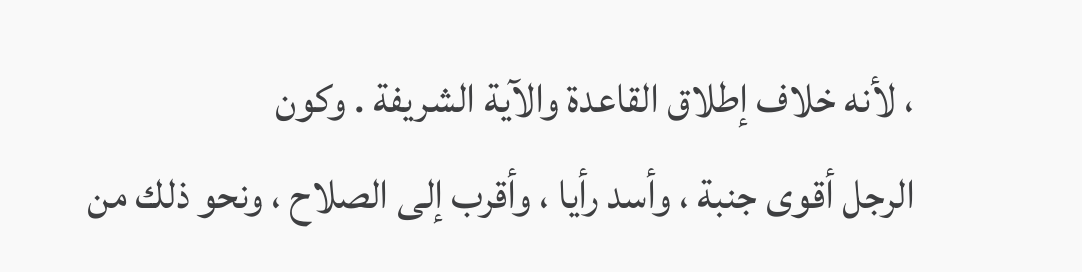، لأنه خلاف إطلاق القاعدة والآية الشريفة . وكون
الرجل أقوى جنبة ، وأسد رأيا ، وأقرب إلى الصلاح ، ونحو ذلك من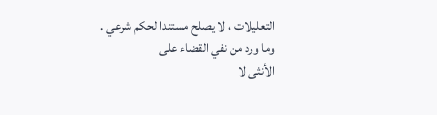التعليلات ، لا يصلح مستندا لحكم شرعي . وما ورد من نفي القضاء على
الأنثى لا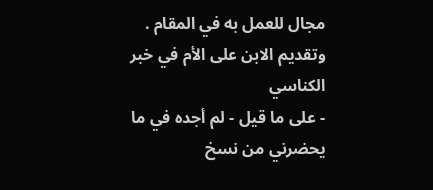مجال للعمل به في المقام . وتقديم الابن على الأم في خبر الكناسي
- على ما قيل - لم أجده في ما يحضرني من نسخ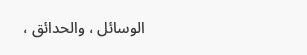الوسائل ، والحدائق ،